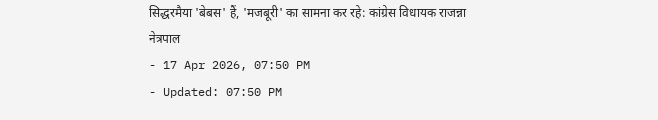सिद्धरमैया 'बेबस' हैं, 'मजबूरी' का सामना कर रहे: कांग्रेस विधायक राजन्ना
नेत्रपाल
- 17 Apr 2026, 07:50 PM
- Updated: 07:50 PM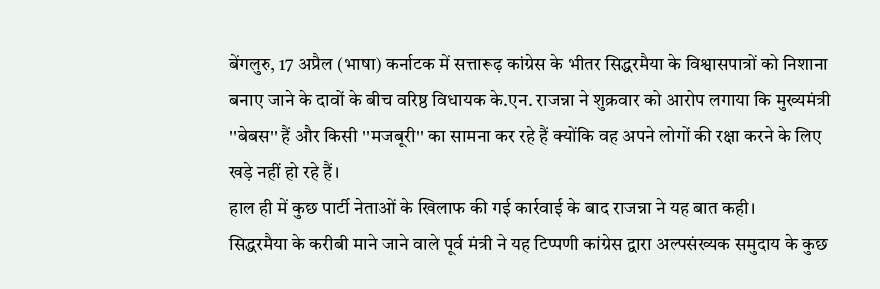बेंगलुरु, 17 अप्रैल (भाषा) कर्नाटक में सत्तारूढ़ कांग्रेस के भीतर सिद्धरमैया के विश्वासपात्रों को निशाना बनाए जाने के दावों के बीच वरिष्ठ विधायक के.एन. राजन्ना ने शुक्रवार को आरोप लगाया कि मुख्यमंत्री ''बेबस'' हैं और किसी ''मजबूरी'' का सामना कर रहे हैं क्योंकि वह अपने लोगों की रक्षा करने के लिए खड़े नहीं हो रहे हैं।
हाल ही में कुछ पार्टी नेताओं के खिलाफ की गई कार्रवाई के बाद राजन्ना ने यह बात कही।
सिद्धरमैया के करीबी माने जाने वाले पूर्व मंत्री ने यह टिप्पणी कांग्रेस द्वारा अल्पसंख्यक समुदाय के कुछ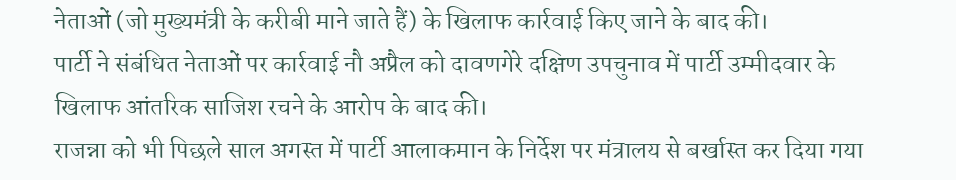नेताओं (जो मुख्यमंत्री के करीबी माने जाते हैं) के खिलाफ कार्रवाई किए जाने के बाद की।
पार्टी ने संबंधित नेताओं पर कार्रवाई नौ अप्रैल को दावणगेरे दक्षिण उपचुनाव में पार्टी उम्मीदवार के खिलाफ आंतरिक साजिश रचने के आरोप के बाद की।
राजन्ना को भी पिछले साल अगस्त में पार्टी आलाकमान के निर्देश पर मंत्रालय से बर्खास्त कर दिया गया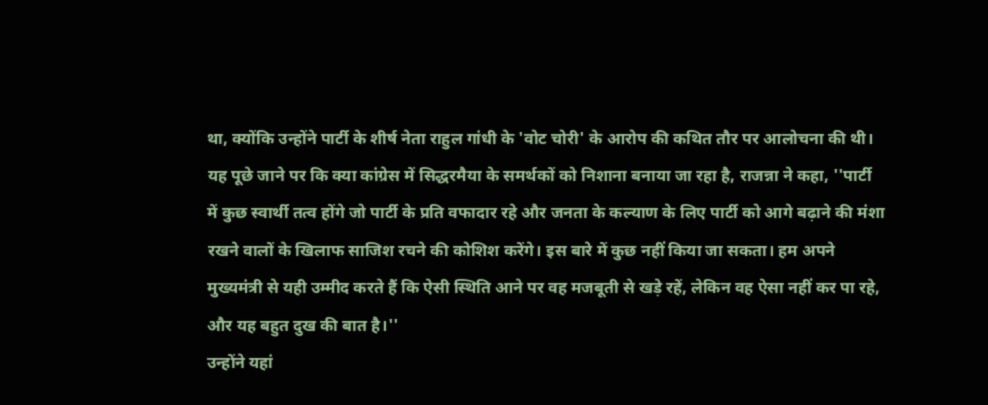था, क्योंकि उन्होंने पार्टी के शीर्ष नेता राहुल गांधी के 'वोट चोरी' के आरोप की कथित तौर पर आलोचना की थी।
यह पूछे जाने पर कि क्या कांग्रेस में सिद्धरमैया के समर्थकों को निशाना बनाया जा रहा है, राजन्ना ने कहा, ''पार्टी में कुछ स्वार्थी तत्व होंगे जो पार्टी के प्रति वफादार रहे और जनता के कल्याण के लिए पार्टी को आगे बढ़ाने की मंशा रखने वालों के खिलाफ साजिश रचने की कोशिश करेंगे। इस बारे में कुछ नहीं किया जा सकता। हम अपने मुख्यमंत्री से यही उम्मीद करते हैं कि ऐसी स्थिति आने पर वह मजबूती से खड़े रहें, लेकिन वह ऐसा नहीं कर पा रहे, और यह बहुत दुख की बात है।''
उन्होंने यहां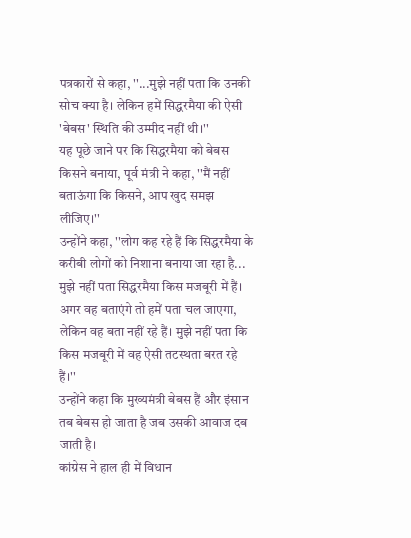पत्रकारों से कहा, ''...मुझे नहीं पता कि उनकी सोच क्या है। लेकिन हमें सिद्धरमैया की ऐसी 'बेबस' स्थिति की उम्मीद नहीं थी।''
यह पूछे जाने पर कि सिद्धरमैया को बेबस किसने बनाया, पूर्व मंत्री ने कहा, ''मैं नहीं बताऊंगा कि किसने, आप खुद समझ लीजिए।''
उन्होंने कहा, ''लोग कह रहे हैं कि सिद्धरमैया के करीबी लोगों को निशाना बनाया जा रहा है... मुझे नहीं पता सिद्धरमैया किस मजबूरी में हैं। अगर वह बताएंगे तो हमें पता चल जाएगा, लेकिन वह बता नहीं रहे हैं। मुझे नहीं पता कि किस मजबूरी में वह ऐसी तटस्थता बरत रहे हैं।''
उन्होंने कहा कि मुख्यमंत्री बेबस हैं और इंसान तब बेबस हो जाता है जब उसकी आवाज दब जाती है।
कांग्रेस ने हाल ही में विधान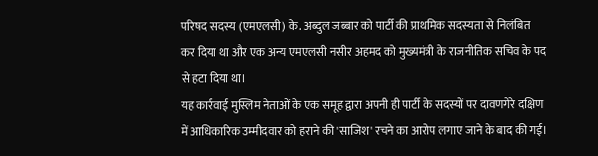परिषद सदस्य (एमएलसी) के. अब्दुल जब्बार को पार्टी की प्राथमिक सदस्यता से निलंबित कर दिया था और एक अन्य एमएलसी नसीर अहमद को मुख्यमंत्री के राजनीतिक सचिव के पद से हटा दिया था।
यह कार्रवाई मुस्लिम नेताओं के एक समूह द्वारा अपनी ही पार्टी के सदस्यों पर दावणगेरे दक्षिण में आधिकारिक उम्मीदवार को हराने की 'साजिश' रचने का आरोप लगाए जाने के बाद की गई।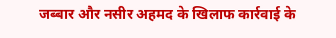जब्बार और नसीर अहमद के खिलाफ कार्रवाई के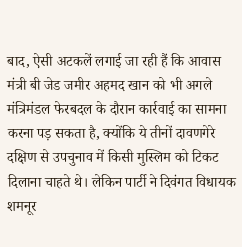बाद, ऐसी अटकलें लगाई जा रही हैं कि आवास मंत्री बी जेड जमीर अहमद खान को भी अगले मंत्रिमंडल फेरबदल के दौरान कार्रवाई का सामना करना पड़ सकता है, क्योंकि ये तीनों दावणगेरे दक्षिण से उपचुनाव में किसी मुस्लिम को टिकट दिलाना चाहते थे। लेकिन पार्टी ने दिवंगत विधायक शमनूर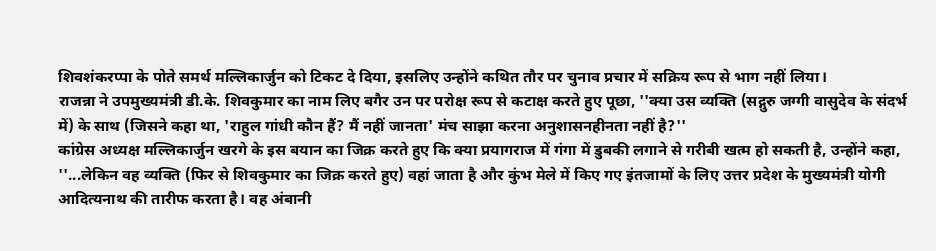शिवशंकरप्पा के पोते समर्थ मल्लिकार्जुन को टिकट दे दिया, इसलिए उन्होंने कथित तौर पर चुनाव प्रचार में सक्रिय रूप से भाग नहीं लिया।
राजन्ना ने उपमुख्यमंत्री डी.के. शिवकुमार का नाम लिए बगैर उन पर परोक्ष रूप से कटाक्ष करते हुए पूछा, ''क्या उस व्यक्ति (सद्गुरु जग्गी वासुदेव के संदर्भ में) के साथ (जिसने कहा था, 'राहुल गांधी कौन हैं? मैं नहीं जानता' मंच साझा करना अनुशासनहीनता नहीं है?''
कांग्रेस अध्यक्ष मल्लिकार्जुन खरगे के इस बयान का जिक्र करते हुए कि क्या प्रयागराज में गंगा में डुबकी लगाने से गरीबी खत्म हो सकती है, उन्होंने कहा, ''...लेकिन वह व्यक्ति (फिर से शिवकुमार का जिक्र करते हुए) वहां जाता है और कुंभ मेले में किए गए इंतजामों के लिए उत्तर प्रदेश के मुख्यमंत्री योगी आदित्यनाथ की तारीफ करता है। वह अंबानी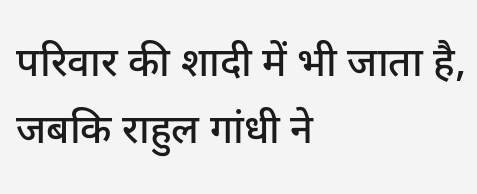परिवार की शादी में भी जाता है, जबकि राहुल गांधी ने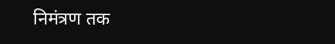निमंत्रण तक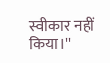स्वीकार नहीं किया।''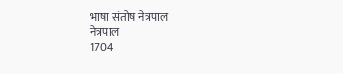भाषा संतोष नेत्रपाल
नेत्रपाल
1704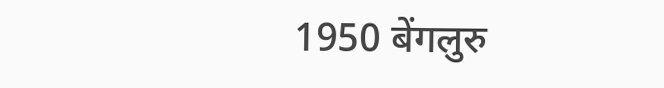1950 बेंगलुरु